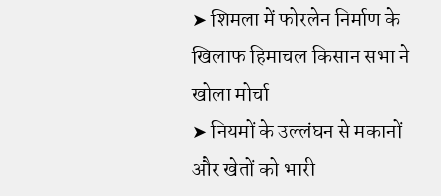➤ शिमला में फोरलेन निर्माण के खिलाफ हिमाचल किसान सभा ने खोला मोर्चा
➤ नियमों के उल्लंघन से मकानों और खेतों को भारी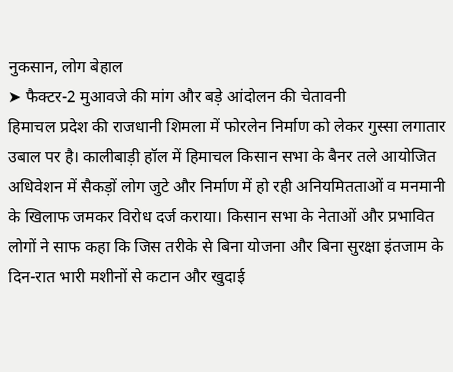नुकसान, लोग बेहाल
➤ फैक्टर-2 मुआवजे की मांग और बड़े आंदोलन की चेतावनी
हिमाचल प्रदेश की राजधानी शिमला में फोरलेन निर्माण को लेकर गुस्सा लगातार उबाल पर है। कालीबाड़ी हॉल में हिमाचल किसान सभा के बैनर तले आयोजित अधिवेशन में सैकड़ों लोग जुटे और निर्माण में हो रही अनियमितताओं व मनमानी के खिलाफ जमकर विरोध दर्ज कराया। किसान सभा के नेताओं और प्रभावित लोगों ने साफ कहा कि जिस तरीके से बिना योजना और बिना सुरक्षा इंतजाम के दिन-रात भारी मशीनों से कटान और खुदाई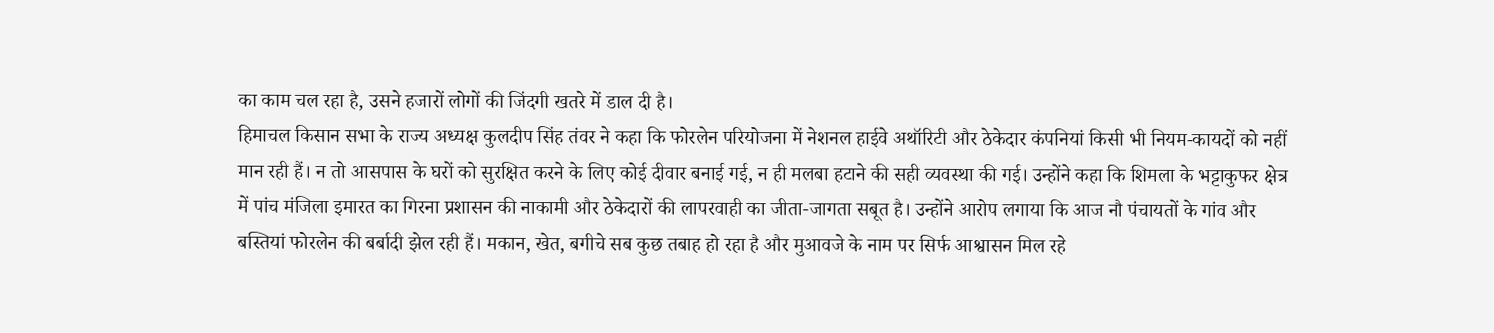का काम चल रहा है, उसने हजारों लोगों की जिंदगी खतरे में डाल दी है।
हिमाचल किसान सभा के राज्य अध्यक्ष कुलदीप सिंह तंवर ने कहा कि फोरलेन परियोजना में नेशनल हाईवे अथॉरिटी और ठेकेदार कंपनियां किसी भी नियम-कायदों को नहीं मान रही हैं। न तो आसपास के घरों को सुरक्षित करने के लिए कोई दीवार बनाई गई, न ही मलबा हटाने की सही व्यवस्था की गई। उन्होंने कहा कि शिमला के भट्टाकुफर क्षेत्र में पांच मंजिला इमारत का गिरना प्रशासन की नाकामी और ठेकेदारों की लापरवाही का जीता-जागता सबूत है। उन्होंने आरोप लगाया कि आज नौ पंचायतों के गांव और बस्तियां फोरलेन की बर्बादी झेल रही हैं। मकान, खेत, बगीचे सब कुछ तबाह हो रहा है और मुआवजे के नाम पर सिर्फ आश्वासन मिल रहे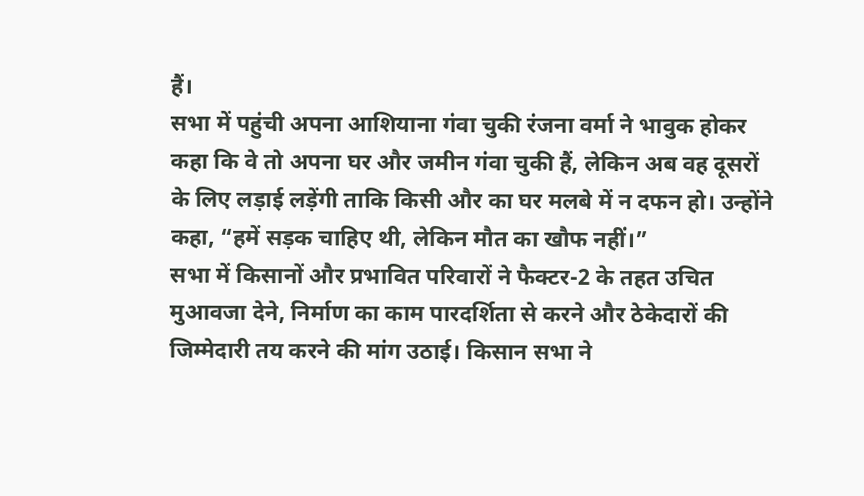हैं।
सभा में पहुंची अपना आशियाना गंवा चुकी रंजना वर्मा ने भावुक होकर कहा कि वे तो अपना घर और जमीन गंवा चुकी हैं, लेकिन अब वह दूसरों के लिए लड़ाई लड़ेंगी ताकि किसी और का घर मलबे में न दफन हो। उन्होंने कहा, “हमें सड़क चाहिए थी, लेकिन मौत का खौफ नहीं।”
सभा में किसानों और प्रभावित परिवारों ने फैक्टर-2 के तहत उचित मुआवजा देने, निर्माण का काम पारदर्शिता से करने और ठेकेदारों की जिम्मेदारी तय करने की मांग उठाई। किसान सभा ने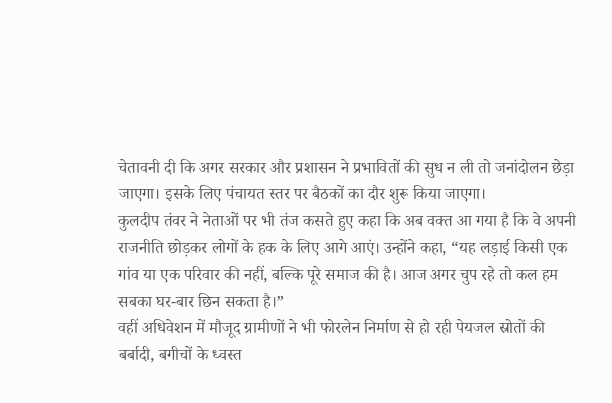चेतावनी दी कि अगर सरकार और प्रशासन ने प्रभावितों की सुध न ली तो जनांदोलन छेड़ा जाएगा। इसके लिए पंचायत स्तर पर बैठकों का दौर शुरू किया जाएगा।
कुलदीप तंवर ने नेताओं पर भी तंज कसते हुए कहा कि अब वक्त आ गया है कि वे अपनी राजनीति छोड़कर लोगों के हक के लिए आगे आएं। उन्होंने कहा, “यह लड़ाई किसी एक गांव या एक परिवार की नहीं, बल्कि पूरे समाज की है। आज अगर चुप रहे तो कल हम सबका घर-बार छिन सकता है।”
वहीं अधिवेशन में मौजूद ग्रामीणों ने भी फोरलेन निर्माण से हो रही पेयजल स्रोतों की बर्बादी, बगीचों के ध्वस्त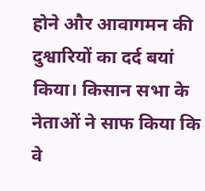होने और आवागमन की दुश्वारियों का दर्द बयां किया। किसान सभा के नेताओं ने साफ किया कि वे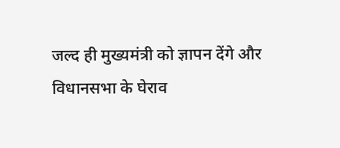जल्द ही मुख्यमंत्री को ज्ञापन देंगे और विधानसभा के घेराव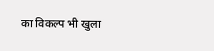का विकल्प भी खुला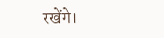रखेंगे।